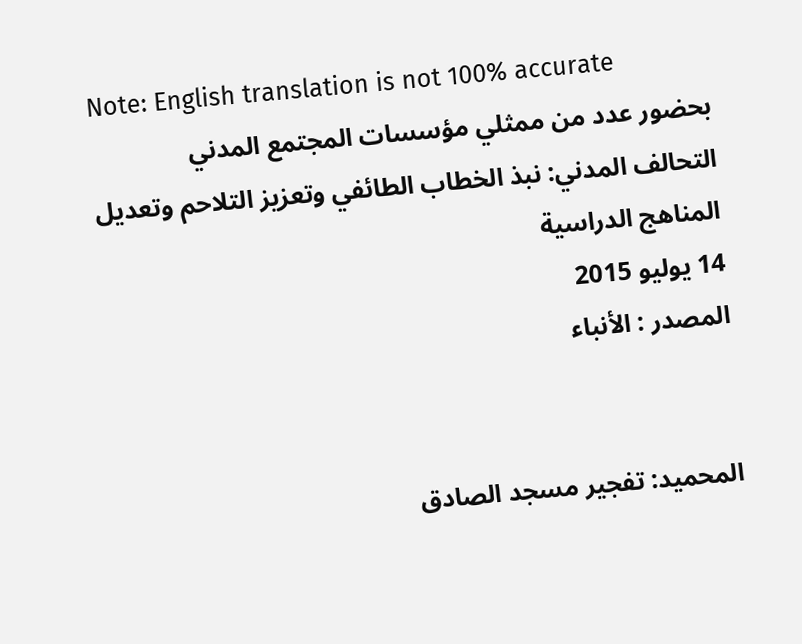Note: English translation is not 100% accurate
بحضور عدد من ممثلي مؤسسات المجتمع المدني
التحالف المدني: نبذ الخطاب الطائفي وتعزيز التلاحم وتعديل المناهج الدراسية
14 يوليو 2015
المصدر : الأنباء


المحميد: تفجير مسجد الصادق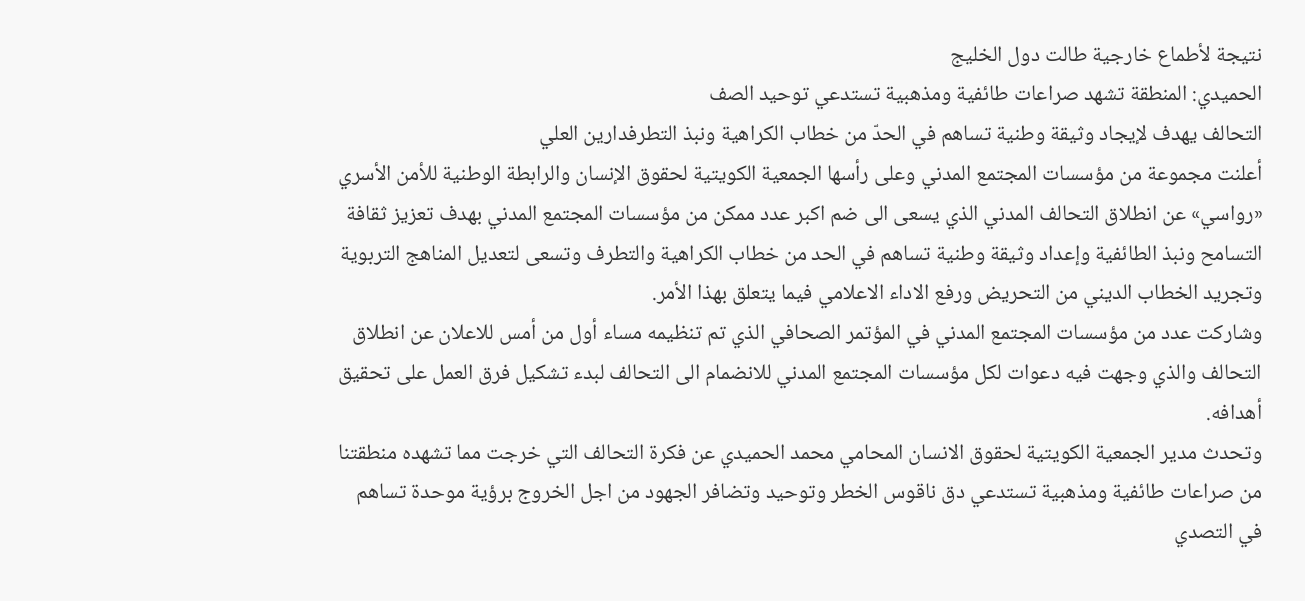نتيجة لأطماع خارجية طالت دول الخليج
الحميدي: المنطقة تشهد صراعات طائفية ومذهبية تستدعي توحيد الصف
التحالف يهدف لإيجاد وثيقة وطنية تساهم في الحدّ من خطاب الكراهية ونبذ التطرفدارين العلي
أعلنت مجموعة من مؤسسات المجتمع المدني وعلى رأسها الجمعية الكويتية لحقوق الإنسان والرابطة الوطنية للأمن الأسري «رواسي» عن انطلاق التحالف المدني الذي يسعى الى ضم اكبر عدد ممكن من مؤسسات المجتمع المدني بهدف تعزيز ثقافة التسامح ونبذ الطائفية وإعداد وثيقة وطنية تساهم في الحد من خطاب الكراهية والتطرف وتسعى لتعديل المناهج التربوية وتجريد الخطاب الديني من التحريض ورفع الاداء الاعلامي فيما يتعلق بهذا الأمر.
وشاركت عدد من مؤسسات المجتمع المدني في المؤتمر الصحافي الذي تم تنظيمه مساء أول من أمس للاعلان عن انطلاق التحالف والذي وجهت فيه دعوات لكل مؤسسات المجتمع المدني للانضمام الى التحالف لبدء تشكيل فرق العمل على تحقيق أهدافه.
وتحدث مدير الجمعية الكويتية لحقوق الانسان المحامي محمد الحميدي عن فكرة التحالف التي خرجت مما تشهده منطقتنا من صراعات طائفية ومذهبية تستدعي دق ناقوس الخطر وتوحيد وتضافر الجهود من اجل الخروج برؤية موحدة تساهم في التصدي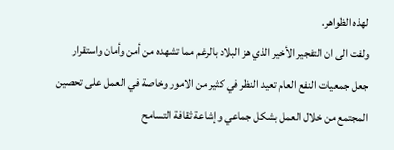لهذه الظواهر.
ولفت الى ان التفجير الأخير الذي هز البلاد بالرغم مما تشهده من أمن وأمان واستقرار جعل جمعيات النفع العام تعيد النظر في كثير من الامور وخاصة في العمل على تحصين المجتمع من خلال العمل بشكل جماعي وإشاعة ثقافة التسامح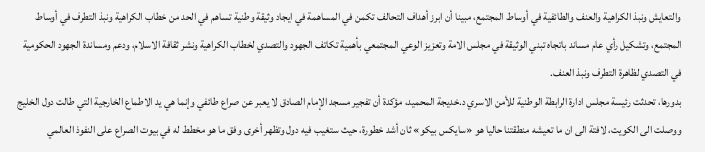والتعايش ونبذ الكراهية والعنف والطائفية في أوساط المجتمع، مبينا أن ابرز أهداف التحالف تكمن في المساهمة في ايجاد وثيقة وطنية تساهم في الحد من خطاب الكراهية ونبذ التطرف في أوساط المجتمع، وتشكيل رأي عام مساند باتجاه تبني الوثيقة في مجلس الامة وتعزيز الوعي المجتمعي بأهمية تكاتف الجهود والتصدي لخطاب الكراهية ونشر ثقافة الاسلام، ودعم ومساندة الجهود الحكومية في التصدي لظاهرة التطرف ونبذ العنف.
بدورها، تحدثت رئيسة مجلس ادارة الرابطة الوطنية للأمن الاسري د.خديجة المحميد، مؤكدة أن تفجير مسجد الإمام الصادق لا يعبر عن صراع طائفي وإنما هي يد الاطماع الخارجية التي طالت دول الخليج ووصلت الى الكويت، لافتة الى ان ما تعيشه منطقتنا حاليا هو «سايكس بيكو» ثان أشد خطورة، حيث ستغيب فيه دول وتظهر أخرى وفق ما هو مخطط له في بيوت الصراع على النفوذ العالمي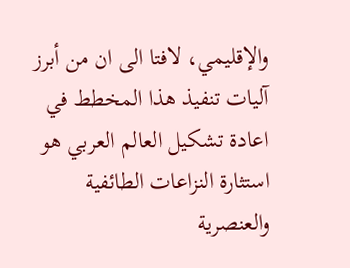والإقليمي، لافتا الى ان من أبرز آليات تنفيذ هذا المخطط في اعادة تشكيل العالم العربي هو استثارة النزاعات الطائفية والعنصرية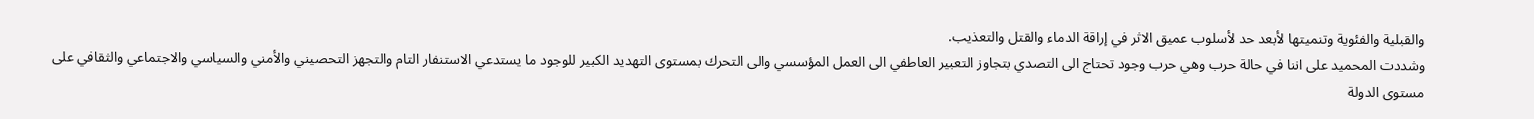والقبلية والفئوية وتنميتها لأبعد حد لأسلوب عميق الاثر في إراقة الدماء والقتل والتعذيب.
وشددت المحميد على اننا في حالة حرب وهي حرب وجود تحتاج الى التصدي بتجاوز التعبير العاطفي الى العمل المؤسسي والى التحرك بمستوى التهديد الكبير للوجود ما يستدعي الاستنفار التام والتجهز التحصيني والأمني والسياسي والاجتماعي والثقافي على مستوى الدولة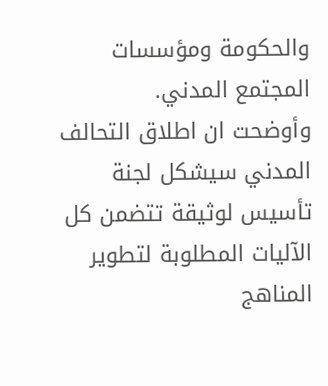والحكومة ومؤسسات المجتمع المدني.
وأوضحت ان اطلاق التحالف المدني سيشكل لجنة تأسيس لوثيقة تتضمن كل الآليات المطلوبة لتطوير المناهج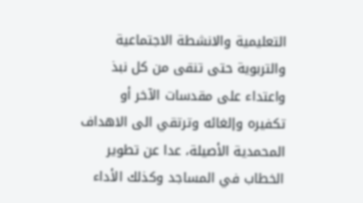التعليمية والانشطة الاجتماعية والتربوية حتى تنقى من كل نبذ واعتداء على مقدسات الآخر أو تكفيره وإلغائه وترتقي الى الاهداف المحمدية الأصيلة، عدا عن تطوير الخطاب في المساجد وكذلك الأداء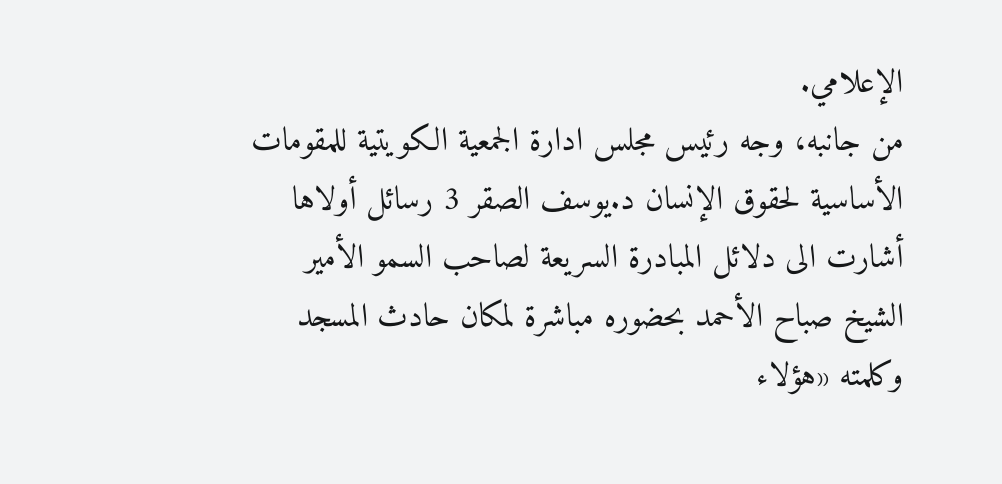الإعلامي.
من جانبه، وجه رئيس مجلس ادارة الجمعية الكويتية للمقومات الأساسية لحقوق الإنسان د.يوسف الصقر 3 رسائل أولاها أشارت الى دلائل المبادرة السريعة لصاحب السمو الأمير الشيخ صباح الأحمد بحضوره مباشرة لمكان حادث المسجد وكلمته «هؤلاء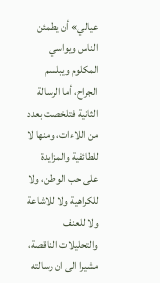عيالي» أن يطمئن الناس ويواسي المكلوم ويبلسم الجراح، أما الرسالة الثانية فتلخصت بعدد من اللاءات، ومنها لا للطائفية والمزايدة على حب الوطن، ولا للكراهية ولا للاشاعة ولا للعنف والتحليلات الناقصة، مشيرا الى ان رسالته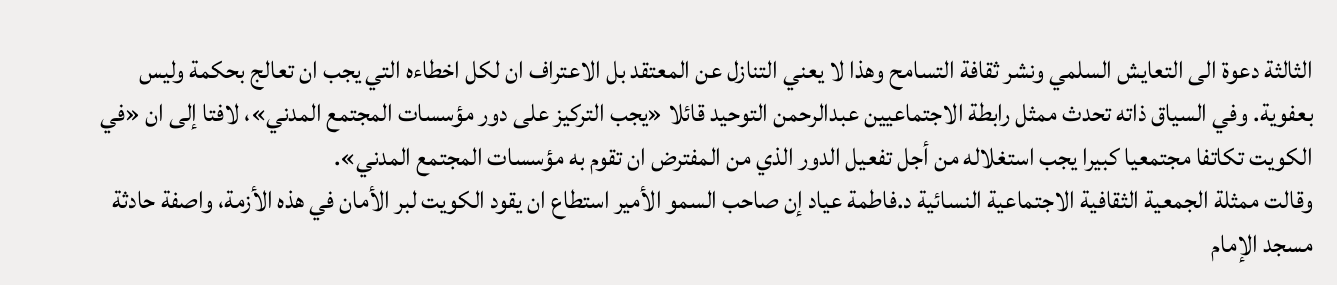الثالثة دعوة الى التعايش السلمي ونشر ثقافة التسامح وهذا لا يعني التنازل عن المعتقد بل الاعتراف ان لكل اخطاءه التي يجب ان تعالج بحكمة وليس بعفوية. وفي السياق ذاته تحدث ممثل رابطة الاجتماعيين عبدالرحمن التوحيد قائلا «يجب التركيز على دور مؤسسات المجتمع المدني»، لافتا إلى ان «في الكويت تكاتفا مجتمعيا كبيرا يجب استغلاله من أجل تفعيل الدور الذي من المفترض ان تقوم به مؤسسات المجتمع المدني».
وقالت ممثلة الجمعية الثقافية الاجتماعية النسائية د.فاطمة عياد إن صاحب السمو الأمير استطاع ان يقود الكويت لبر الأمان في هذه الأزمة، واصفة حادثة مسجد الإمام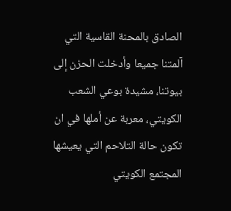الصادق بالمحنة القاسية التي آلمتنا جميعا وأدخلت الحزن إلى بيوتنا، مشيدة بوعي الشعب الكويتي، معربة عن أملها في ان تكون حالة التلاحم التي يعيشها المجتمع الكويتي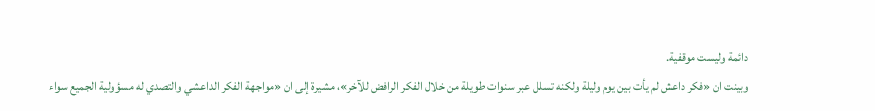دائمة وليست موقفية.
وبينت ان «فكر داعش لم يأت بين يوم وليلة ولكنه تسلل عبر سنوات طويلة من خلال الفكر الرافض للآخر»، مشيرة إلى ان «مواجهة الفكر الداعشي والتصدي له مسؤولية الجميع سواء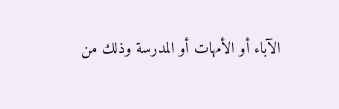الآباء أو الأمهات أو المدرسة وذلك من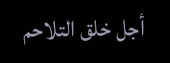أجل خلق التلاحم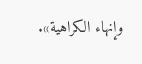وإنهاء الكراهية».